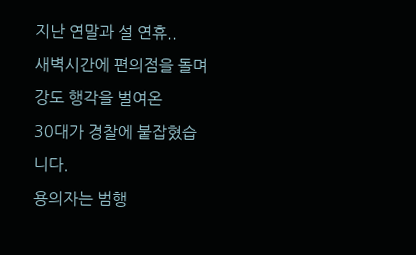지난 연말과 설 연휴..
새벽시간에 편의점을 돌며 강도 행각을 벌여온
30대가 경찰에 붙잡혔습니다.
용의자는 범행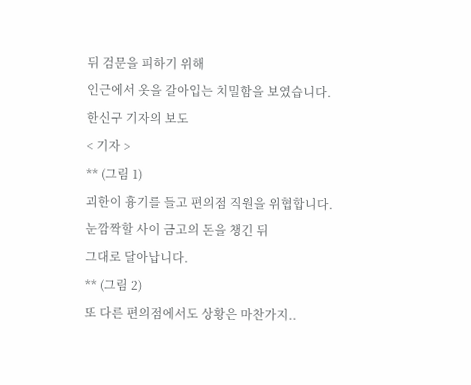뒤 검문을 피하기 위해
인근에서 옷을 갈아입는 치밀함을 보였습니다.
한신구 기자의 보도
< 기자 >
** (그림 1)
괴한이 흉기를 들고 편의점 직원을 위협합니다.
눈깜짝할 사이 금고의 돈을 챙긴 뒤
그대로 달아납니다.
** (그림 2)
또 다른 편의점에서도 상황은 마찬가지..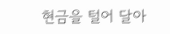현금을 털어 달아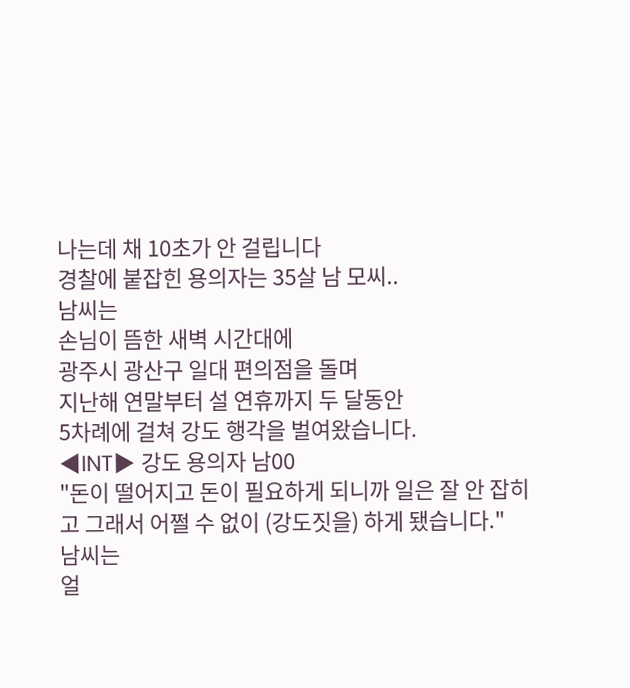나는데 채 10초가 안 걸립니다
경찰에 붙잡힌 용의자는 35살 남 모씨..
남씨는
손님이 뜸한 새벽 시간대에
광주시 광산구 일대 편의점을 돌며
지난해 연말부터 설 연휴까지 두 달동안
5차례에 걸쳐 강도 행각을 벌여왔습니다.
◀INT▶ 강도 용의자 남00
"돈이 떨어지고 돈이 필요하게 되니까 일은 잘 안 잡히고 그래서 어쩔 수 없이 (강도짓을) 하게 됐습니다."
남씨는
얼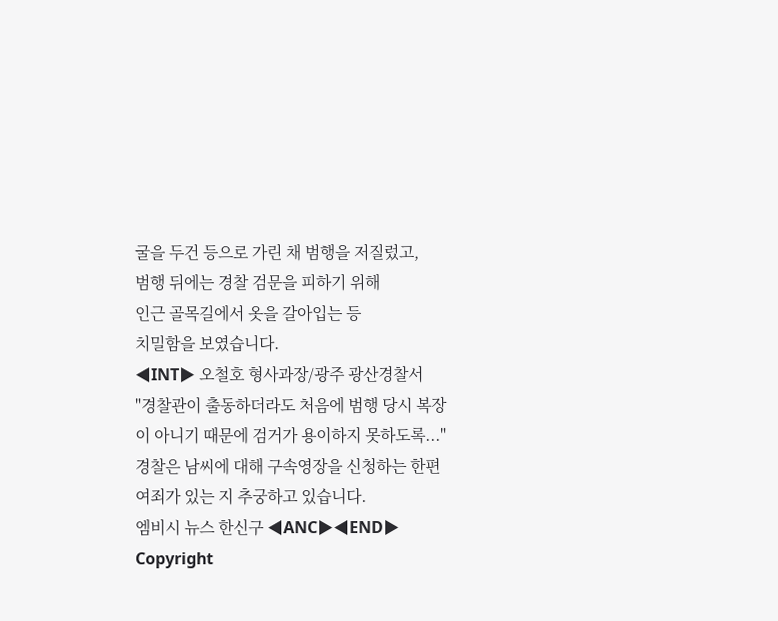굴을 두건 등으로 가린 채 범행을 저질렀고,
범행 뒤에는 경찰 검문을 피하기 위해
인근 골목길에서 옷을 갈아입는 등
치밀함을 보였습니다.
◀INT▶ 오철호 형사과장/광주 광산경찰서
"경찰관이 출동하더라도 처음에 범행 당시 복장이 아니기 때문에 검거가 용이하지 못하도록..."
경찰은 남씨에 대해 구속영장을 신청하는 한편
여죄가 있는 지 추궁하고 있습니다.
엠비시 뉴스 한신구 ◀ANC▶◀END▶
Copyright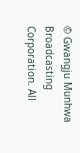© Gwangju Munhwa Broadcasting Corporation. All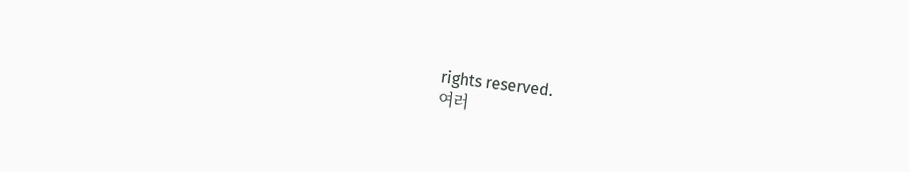rights reserved.
여러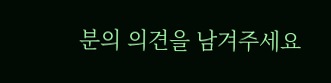분의 의견을 남겨주세요